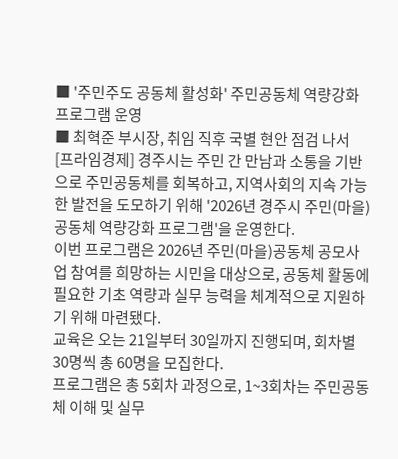■ '주민주도 공동체 활성화' 주민공동체 역량강화 프로그램 운영
■ 최혁준 부시장, 취임 직후 국별 현안 점검 나서
[프라임경제] 경주시는 주민 간 만남과 소통을 기반으로 주민공동체를 회복하고, 지역사회의 지속 가능한 발전을 도모하기 위해 '2026년 경주시 주민(마을)공동체 역량강화 프로그램'을 운영한다.
이번 프로그램은 2026년 주민(마을)공동체 공모사업 참여를 희망하는 시민을 대상으로, 공동체 활동에 필요한 기초 역량과 실무 능력을 체계적으로 지원하기 위해 마련됐다.
교육은 오는 21일부터 30일까지 진행되며, 회차별 30명씩 총 60명을 모집한다.
프로그램은 총 5회차 과정으로, 1~3회차는 주민공동체 이해 및 실무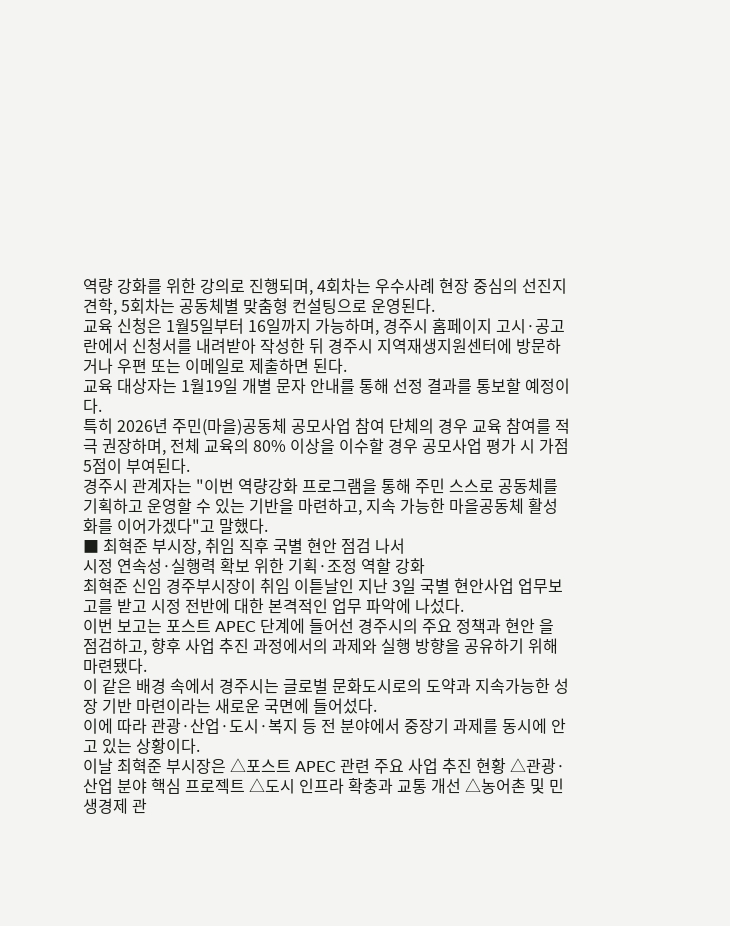역량 강화를 위한 강의로 진행되며, 4회차는 우수사례 현장 중심의 선진지 견학, 5회차는 공동체별 맞춤형 컨설팅으로 운영된다.
교육 신청은 1월5일부터 16일까지 가능하며, 경주시 홈페이지 고시·공고란에서 신청서를 내려받아 작성한 뒤 경주시 지역재생지원센터에 방문하거나 우편 또는 이메일로 제출하면 된다.
교육 대상자는 1월19일 개별 문자 안내를 통해 선정 결과를 통보할 예정이다.
특히 2026년 주민(마을)공동체 공모사업 참여 단체의 경우 교육 참여를 적극 권장하며, 전체 교육의 80% 이상을 이수할 경우 공모사업 평가 시 가점 5점이 부여된다.
경주시 관계자는 "이번 역량강화 프로그램을 통해 주민 스스로 공동체를 기획하고 운영할 수 있는 기반을 마련하고, 지속 가능한 마을공동체 활성화를 이어가겠다"고 말했다.
■ 최혁준 부시장, 취임 직후 국별 현안 점검 나서
시정 연속성·실행력 확보 위한 기획·조정 역할 강화
최혁준 신임 경주부시장이 취임 이튿날인 지난 3일 국별 현안사업 업무보고를 받고 시정 전반에 대한 본격적인 업무 파악에 나섰다.
이번 보고는 포스트 APEC 단계에 들어선 경주시의 주요 정책과 현안 을 점검하고, 향후 사업 추진 과정에서의 과제와 실행 방향을 공유하기 위해 마련됐다.
이 같은 배경 속에서 경주시는 글로벌 문화도시로의 도약과 지속가능한 성장 기반 마련이라는 새로운 국면에 들어섰다.
이에 따라 관광·산업·도시·복지 등 전 분야에서 중장기 과제를 동시에 안고 있는 상황이다.
이날 최혁준 부시장은 △포스트 APEC 관련 주요 사업 추진 현황 △관광·산업 분야 핵심 프로젝트 △도시 인프라 확충과 교통 개선 △농어촌 및 민생경제 관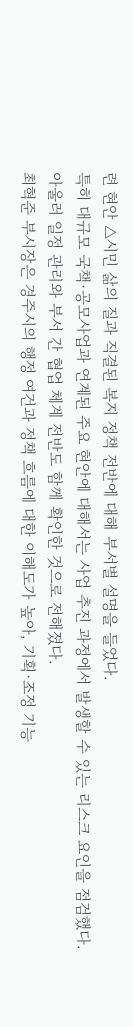련 현안 △시민 삶의 질과 직결된 복지 정책 전반에 대해 부서별 설명을 들었다.
특히 대규모 국책·공모사업과 연계된 주요 현안에 대해서는 사업 추진 과정에서 발생할 수 있는 리스크 요인을 점검했다.
아울러 일정 관리와 부서 간 협업 체계 전반도 함께 확인한 것으로 전해졌다.
최혁준 부시장은 경주시의 행정 여건과 정책 흐름에 대한 이해도가 높아, 기획·조정 기능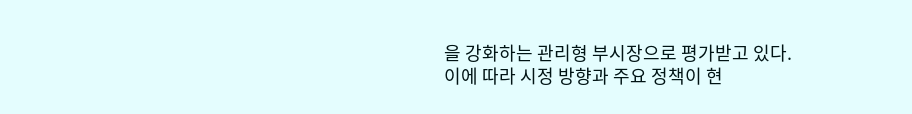을 강화하는 관리형 부시장으로 평가받고 있다.
이에 따라 시정 방향과 주요 정책이 현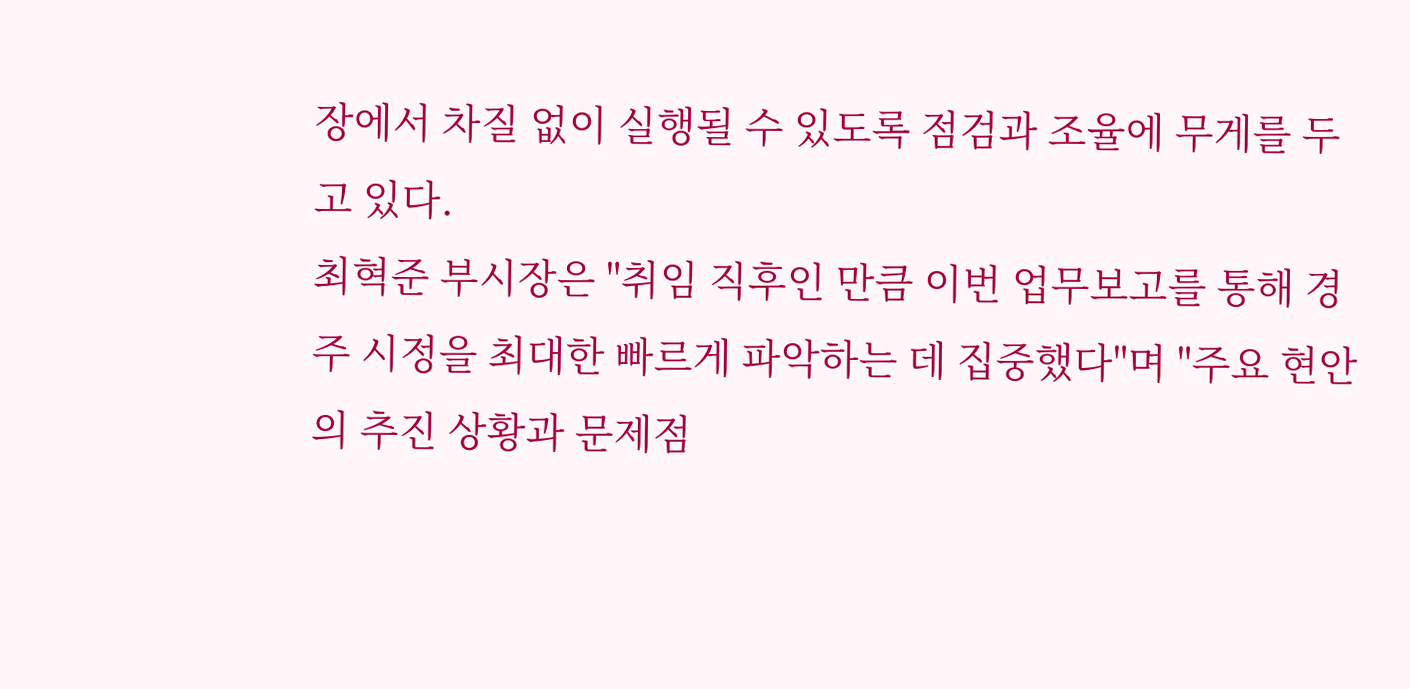장에서 차질 없이 실행될 수 있도록 점검과 조율에 무게를 두고 있다.
최혁준 부시장은 "취임 직후인 만큼 이번 업무보고를 통해 경주 시정을 최대한 빠르게 파악하는 데 집중했다"며 "주요 현안의 추진 상황과 문제점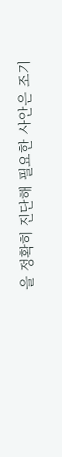을 정확히 진단해 필요한 사안은 조기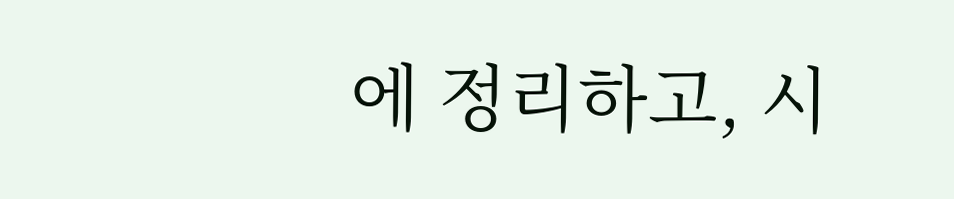에 정리하고, 시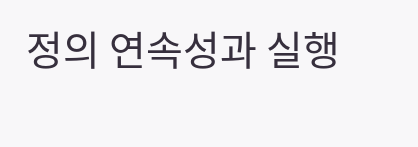정의 연속성과 실행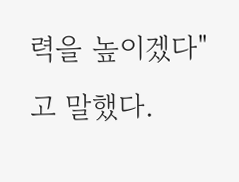력을 높이겠다"고 말했다.